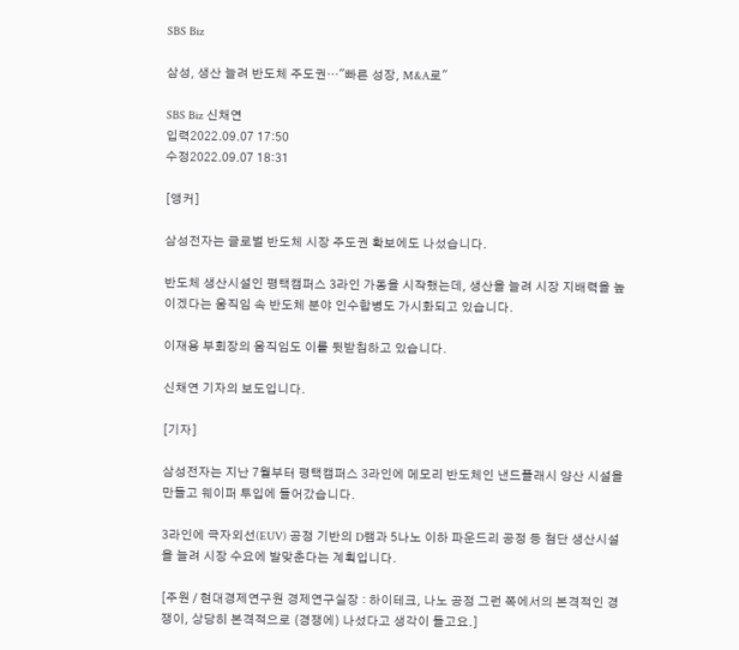SBS Biz

삼성, 생산 늘려 반도체 주도권…"빠른 성장, M&A로"

SBS Biz 신채연
입력2022.09.07 17:50
수정2022.09.07 18:31

[앵커]

삼성전자는 글로벌 반도체 시장 주도권 확보에도 나섰습니다.

반도체 생산시설인 평택캠퍼스 3라인 가동을 시작했는데, 생산을 늘려 시장 지배력을 높이겠다는 움직임 속 반도체 분야 인수합병도 가시화되고 있습니다.

이재용 부회장의 움직임도 이를 뒷받침하고 있습니다.

신채연 기자의 보도입니다.

[기자]

삼성전자는 지난 7월부터 평택캠퍼스 3라인에 메모리 반도체인 낸드플래시 양산 시설을 만들고 웨이퍼 투입에 들어갔습니다.

3라인에 극자외선(EUV) 공정 기반의 D램과 5나노 이하 파운드리 공정 등 첨단 생산시설을 늘려 시장 수요에 발맞춘다는 계획입니다.

[주원 / 현대경제연구원 경제연구실장 : 하이테크, 나노 공정 그런 쪽에서의 본격적인 경쟁이, 상당히 본격적으로 (경쟁에) 나섰다고 생각이 들고요.]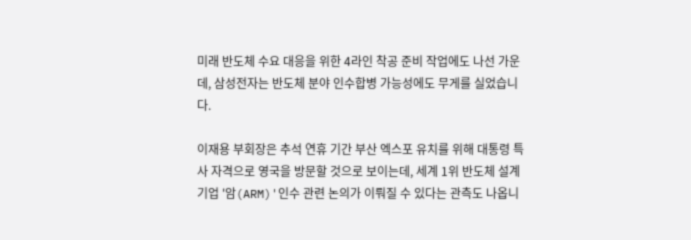미래 반도체 수요 대응을 위한 4라인 착공 준비 작업에도 나선 가운데, 삼성전자는 반도체 분야 인수합병 가능성에도 무게를 실었습니다.

이재용 부회장은 추석 연휴 기간 부산 엑스포 유치를 위해 대통령 특사 자격으로 영국을 방문할 것으로 보이는데, 세계 1위 반도체 설계 기업 '암(ARM)'인수 관련 논의가 이뤄질 수 있다는 관측도 나옵니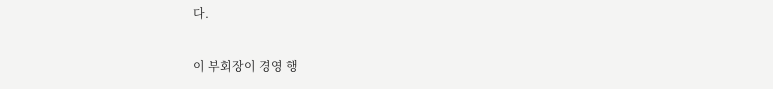다.

이 부회장이 경영 행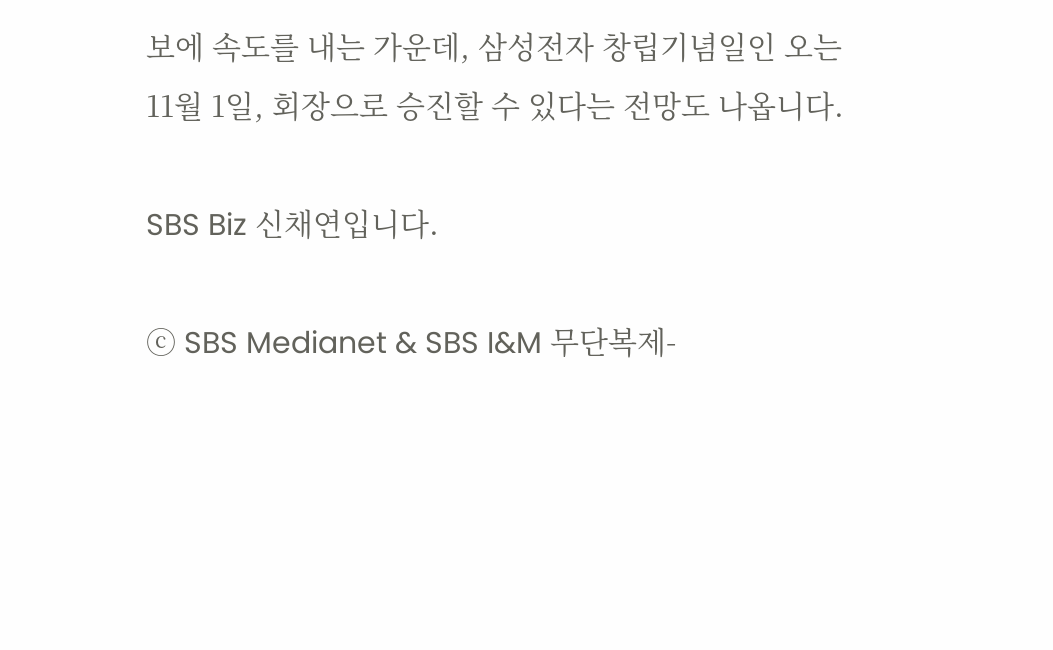보에 속도를 내는 가운데, 삼성전자 창립기념일인 오는 11월 1일, 회장으로 승진할 수 있다는 전망도 나옵니다.

SBS Biz 신채연입니다.

ⓒ SBS Medianet & SBS I&M 무단복제-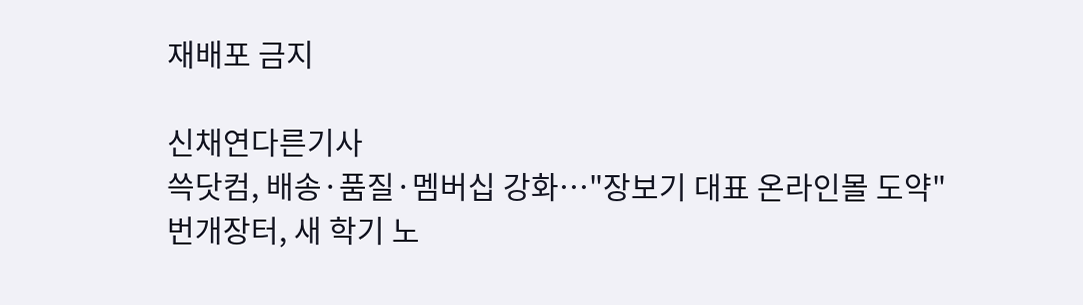재배포 금지

신채연다른기사
쓱닷컴, 배송·품질·멤버십 강화…"장보기 대표 온라인몰 도약"
번개장터, 새 학기 노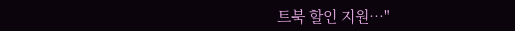트북 할인 지원…"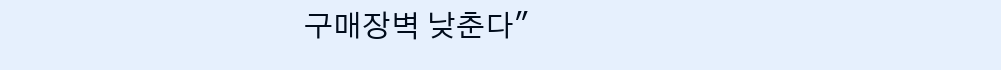구매장벽 낮춘다"